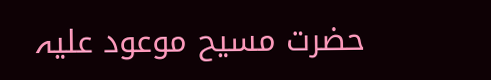حضرت مسیح موعود علیہ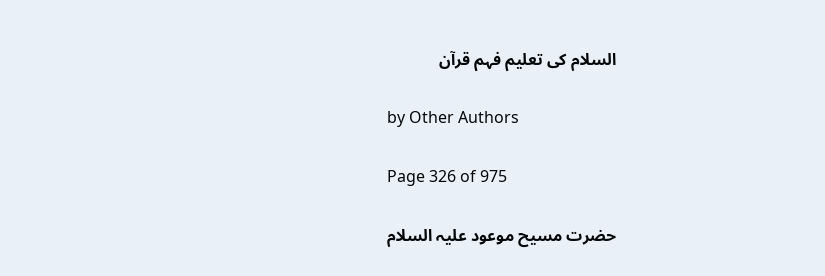السلام کی تعلیم فہم قرآن

by Other Authors

Page 326 of 975

حضرت مسیح موعود علیہ السلام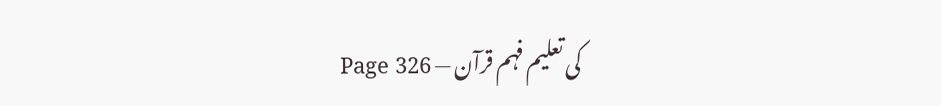کی تعلیم فہم قرآن — Page 326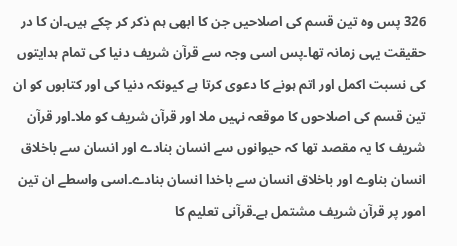326 پس وہ تین قسم کی اصلاحیں جن کا ابھی ہم ذکر کر چکے ہیں۔ان کا در حقیقت یہی زمانہ تھا۔پس اسی وجہ سے قرآن شریف دنیا کی تمام ہدایتوں کی نسبت اکمل اور اتم ہونے کا دعوی کرتا ہے کیونکہ دنیا کی اور کتابوں کو ان تین قسم کی اصلاحوں کا موقعہ نہیں ملا اور قرآن شریف کو ملا۔اور قرآن شریف کا یہ مقصد تھا کہ حیوانوں سے انسان بنادے اور انسان سے باخلاق انسان بناوے اور باخلاق انسان سے باخدا انسان بنادے۔اسی واسطے ان تین امور پر قرآن شریف مشتمل ہے۔قرآنی تعلیم کا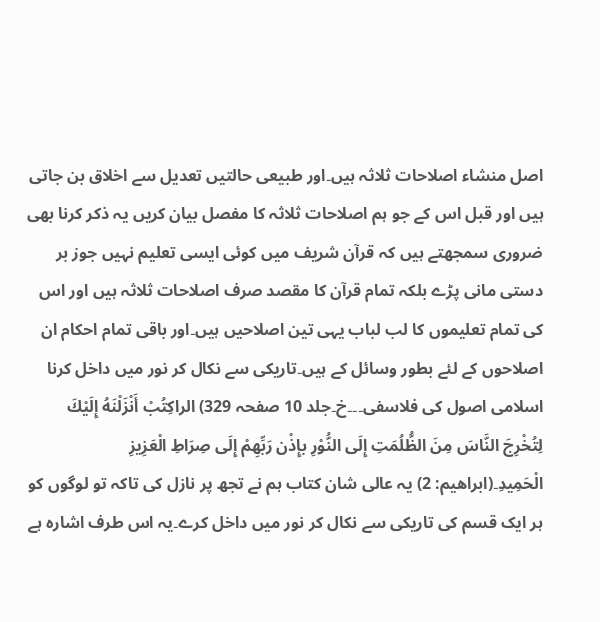اصل منشاء اصلاحات ثلاثہ ہیں۔اور طبیعی حالتیں تعدیل سے اخلاق بن جاتی ہیں اور قبل اس کے جو ہم اصلاحات ثلاثہ کا مفصل بیان کریں یہ ذکر کرنا بھی ضروری سمجھتے ہیں کہ قرآن شریف میں کوئی ایسی تعلیم نہیں جوز بر دستی مانی پڑے بلکہ تمام قرآن کا مقصد صرف اصلاحات ثلاثہ ہیں اور اس کی تمام تعلیموں کا لب لباب یہی تین اصلاحیں ہیں۔اور باقی تمام احکام ان اصلاحوں کے لئے بطور وسائل کے ہیں۔تاریکی سے نکال کر نور میں داخل کرنا اسلامی اصول کی فلاسفی۔۔۔خ۔جلد 10 صفحہ 329) الراكِتُبْ أَنْزَلْنَهُ إِلَيْكَ لِتُخْرِجَ النَّاسَ مِنَ الظُّلُمَتِ إِلَى النُّوْرِ بإِذْن رَبِّهِمْ إِلَى صِرَاطِ الْعَزِيزِ الْحَمِيدِ۔(ابراهيم: 2) یہ عالی شان کتاب ہم نے تجھ پر نازل کی تاکہ تو لوگوں کو ہر ایک قسم کی تاریکی سے نکال کر نور میں داخل کرے۔یہ اس طرف اشارہ ہے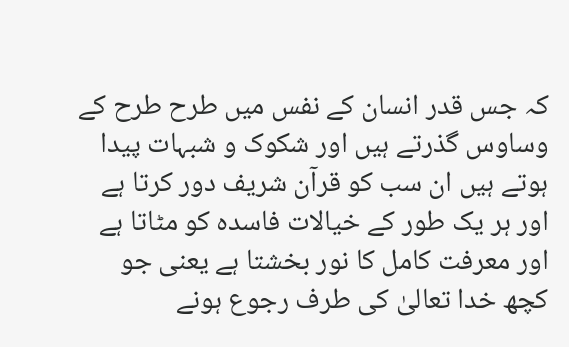کہ جس قدر انسان کے نفس میں طرح طرح کے وساوس گذرتے ہیں اور شکوک و شبہات پیدا ہوتے ہیں ان سب کو قرآن شریف دور کرتا ہے اور ہر یک طور کے خیالات فاسدہ کو مٹاتا ہے اور معرفت کامل کا نور بخشتا ہے یعنی جو کچھ خدا تعالیٰ کی طرف رجوع ہونے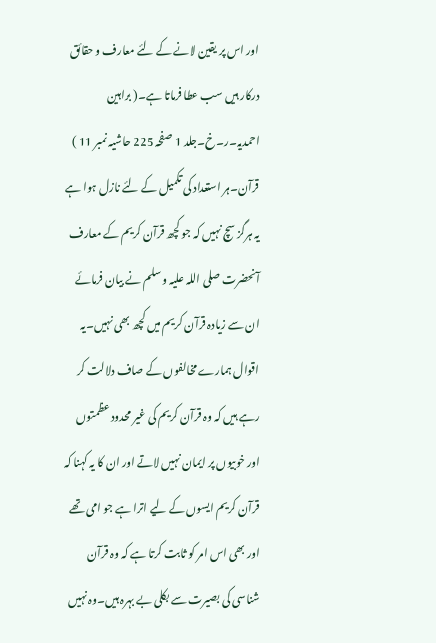اور اس پر یقین لانے کے لئے معارف و حقائق درکار ہیں سب عطا فرماتا ہے۔( براہین احمدیہ۔ر۔خ۔جلد 1 صفحہ 225 حاشیہ نمبر 11 ) قرآن۔ہر استعداد کی تکمیل کے لئے نازل ہوا ہے یہ ہرگز سچ نہیں کہ جو کچھ قرآن کریم کے معارف آنحضرت صلی اللہ علیہ وسلم نے بیان فرمائے ان سے زیادہ قرآن کریم میں کچھ بھی نہیں۔یہ اقوال ہمارے مخالفوں کے صاف دلالت کر رہے ہیں کہ وہ قرآن کریم کی غیر محدود عظمتوں اور خوبیوں پر ایمان نہیں لاتے اور ان کا یہ کہنا کہ قرآن کریم ایسوں کے لیے اترا ہے جو امی تھے اور بھی اس امر کو ثابت کرتا ہے کہ وہ قرآن شناسی کی بصیرت سے بکلی بے بہرہ ہیں۔وہ نہیں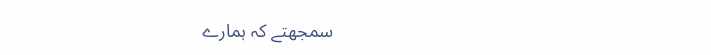سمجھتے کہ ہمارے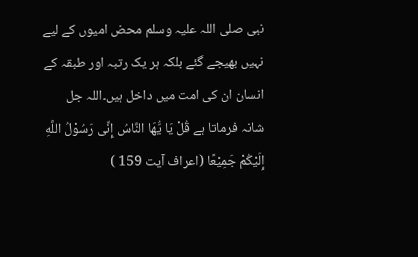نبی صلی اللہ علیہ وسلم محض امیوں کے لیے نہیں بھیجے گئے بلکہ ہر یک رتبہ اور طبقہ کے انسان ان کی امت میں داخل ہیں۔اللہ جل شانہ فرماتا ہے قُلْ يَا يُّهَا النَّاسُ إِنِّى رَسُوْلُ اللَّهِ إِلَيْكُمْ جَمِيْعًا (اعراف آیت 159 )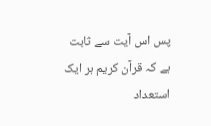پس اس آیت سے ثابت ہے کہ قرآن کریم ہر ایک استعداد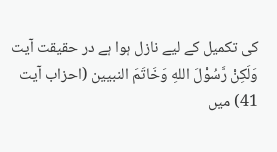کی تکمیل کے لیے نازل ہوا ہے در حقیقت آیت وَلَكِنْ رَّسُوْلَ اللهِ وَخَاتَمَ النبيين (احزاب آیت 41) میں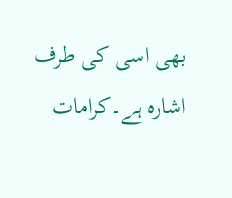بھی اسی کی طرف اشارہ ہے۔کرامات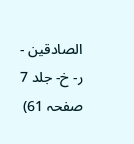الصادقین - ر- خ- جلد 7 صفحہ 61)